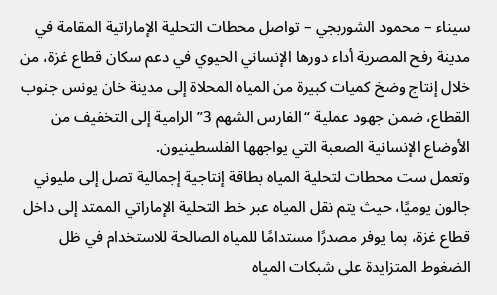سيناء – محمود الشوربجي – تواصل محطات التحلية الإماراتية المقامة في مدينة رفح المصرية أداء دورها الإنساني الحيوي في دعم سكان قطاع غزة، من خلال إنتاج وضخ كميات كبيرة من المياه المحلاة إلى مدينة خان يونس جنوب القطاع، ضمن جهود عملية “الفارس الشهم 3” الرامية إلى التخفيف من الأوضاع الإنسانية الصعبة التي يواجهها الفلسطينيون.
وتعمل ست محطات لتحلية المياه بطاقة إنتاجية إجمالية تصل إلى مليوني جالون يوميًا، حيث يتم نقل المياه عبر خط التحلية الإماراتي الممتد إلى داخل قطاع غزة، بما يوفر مصدرًا مستدامًا للمياه الصالحة للاستخدام في ظل الضغوط المتزايدة على شبكات المياه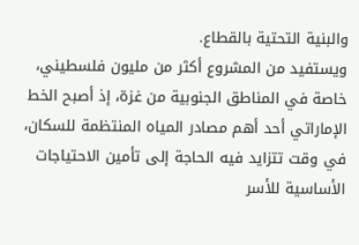والبنية التحتية بالقطاع.
ويستفيد من المشروع أكثر من مليون فلسطيني، خاصة في المناطق الجنوبية من غزة، إذ أصبح الخط الإماراتي أحد أهم مصادر المياه المنتظمة للسكان، في وقت تتزايد فيه الحاجة إلى تأمين الاحتياجات الأساسية للأسر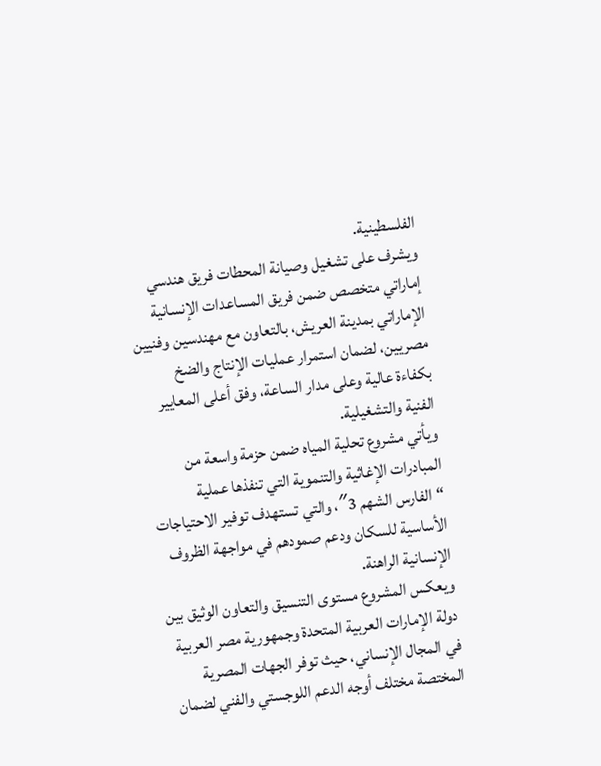الفلسطينية.
ويشرف على تشغيل وصيانة المحطات فريق هندسي إماراتي متخصص ضمن فريق المساعدات الإنسانية الإماراتي بمدينة العريش، بالتعاون مع مهندسين وفنيين مصريين، لضمان استمرار عمليات الإنتاج والضخ بكفاءة عالية وعلى مدار الساعة، وفق أعلى المعايير الفنية والتشغيلية.
ويأتي مشروع تحلية المياه ضمن حزمة واسعة من المبادرات الإغاثية والتنموية التي تنفذها عملية “الفارس الشهم 3″، والتي تستهدف توفير الاحتياجات الأساسية للسكان ودعم صمودهم في مواجهة الظروف الإنسانية الراهنة.
ويعكس المشروع مستوى التنسيق والتعاون الوثيق بين دولة الإمارات العربية المتحدة وجمهورية مصر العربية في المجال الإنساني، حيث توفر الجهات المصرية المختصة مختلف أوجه الدعم اللوجستي والفني لضمان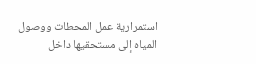استمرارية عمل المحطات ووصول المياه إلى مستحقيها داخل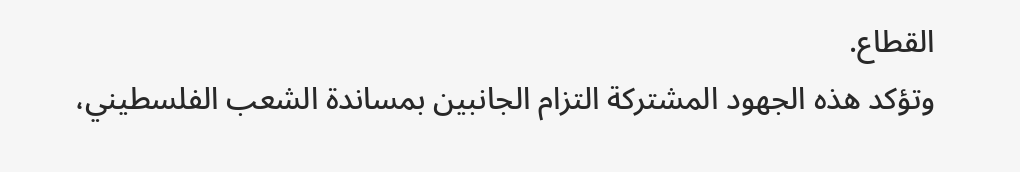القطاع.
وتؤكد هذه الجهود المشتركة التزام الجانبين بمساندة الشعب الفلسطيني،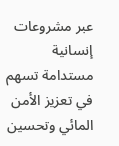عبر مشروعات إنسانية مستدامة تسهم في تعزيز الأمن المائي وتحسين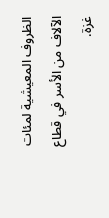الظروف المعيشية لمئات الآلاف من الأسر في قطاع غزة.